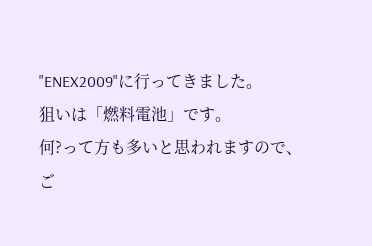"ENEX2009"に行ってきました。
狙いは「燃料電池」です。
何?って方も多いと思われますので、ご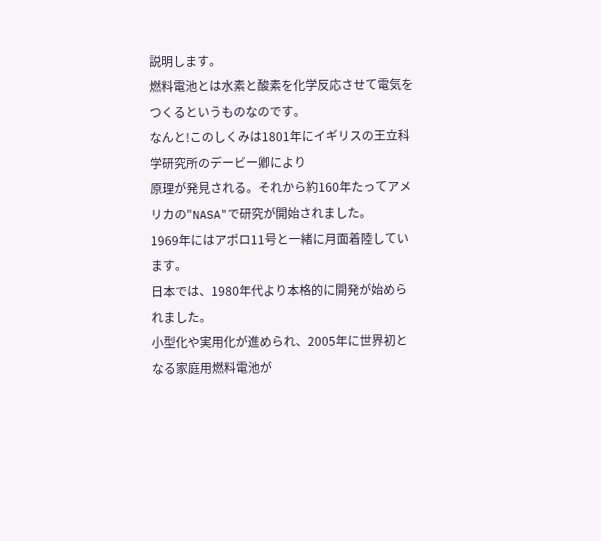説明します。
燃料電池とは水素と酸素を化学反応させて電気をつくるというものなのです。
なんと!このしくみは1801年にイギリスの王立科学研究所のデービー卿により
原理が発見される。それから約160年たってアメリカの"NASA"で研究が開始されました。
1969年にはアポロ11号と一緒に月面着陸しています。
日本では、1980年代より本格的に開発が始められました。
小型化や実用化が進められ、2005年に世界初となる家庭用燃料電池が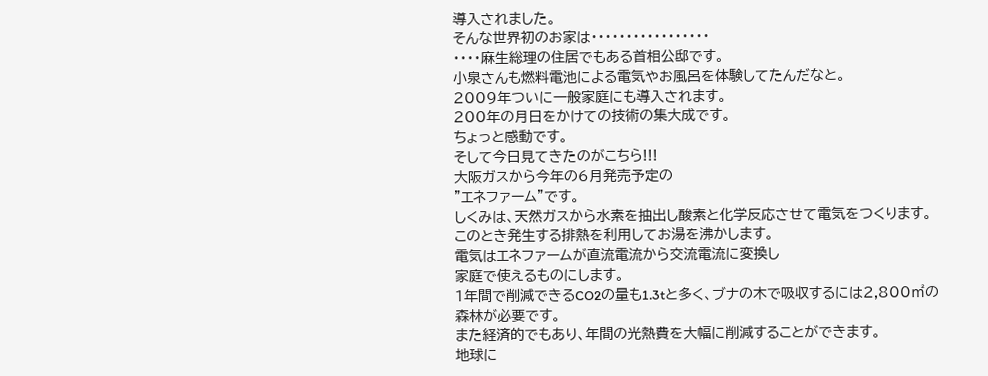導入されました。
そんな世界初のお家は・・・・・・・・・・・・・・・・・
・・・・麻生総理の住居でもある首相公邸です。
小泉さんも燃料電池による電気やお風呂を体験してたんだなと。
2009年ついに一般家庭にも導入されます。
200年の月日をかけての技術の集大成です。
ちょっと感動です。
そして今日見てきたのがこちら!!!
大阪ガスから今年の6月発売予定の
"エネファーム"です。
しくみは、天然ガスから水素を抽出し酸素と化学反応させて電気をつくります。
このとき発生する排熱を利用してお湯を沸かします。
電気はエネファームが直流電流から交流電流に変換し
家庭で使えるものにします。
1年間で削減できるCO2の量も1.3tと多く、ブナの木で吸収するには2,800㎡の
森林が必要です。
また経済的でもあり、年間の光熱費を大幅に削減することができます。
地球に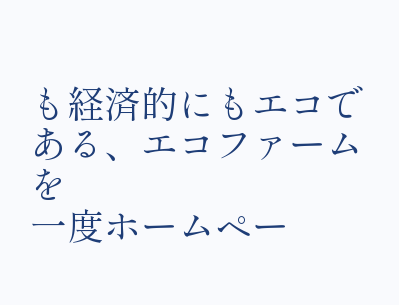も経済的にもエコである、エコファームを
一度ホームペー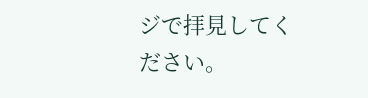ジで拝見してください。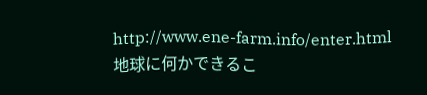http://www.ene-farm.info/enter.html
地球に何かできるこ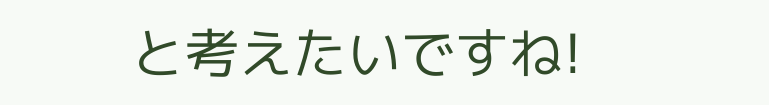と考えたいですね!